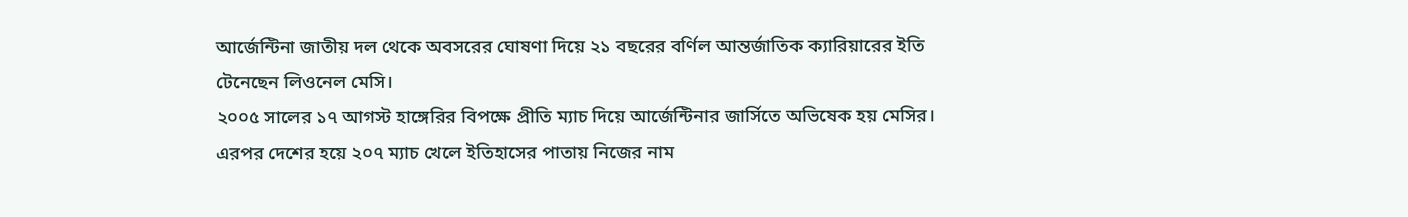আর্জেন্টিনা জাতীয় দল থেকে অবসরের ঘোষণা দিয়ে ২১ বছরের বর্ণিল আন্তর্জাতিক ক্যারিয়ারের ইতি টেনেছেন লিওনেল মেসি।
২০০৫ সালের ১৭ আগস্ট হাঙ্গেরির বিপক্ষে প্রীতি ম্যাচ দিয়ে আর্জেন্টিনার জার্সিতে অভিষেক হয় মেসির। এরপর দেশের হয়ে ২০৭ ম্যাচ খেলে ইতিহাসের পাতায় নিজের নাম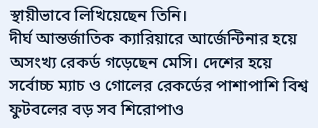স্থায়ীভাবে লিখিয়েছেন তিনি।
দীর্ঘ আন্তর্জাতিক ক্যারিয়ারে আর্জেন্টিনার হয়ে অসংখ্য রেকর্ড গড়েছেন মেসি। দেশের হয়ে সর্বোচ্চ ম্যাচ ও গোলের রেকর্ডের পাশাপাশি বিশ্ব ফুটবলের বড় সব শিরোপাও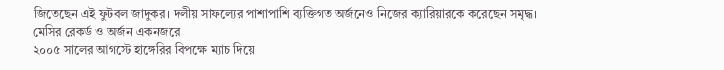জিতেছেন এই ফুটবল জাদুকর। দলীয় সাফল্যের পাশাপাশি ব্যক্তিগত অর্জনেও নিজের ক্যারিয়ারকে করেছেন সমৃদ্ধ।
মেসির রেকর্ড ও অর্জন একনজরে
২০০৫ সালের আগস্টে হাঙ্গেরির বিপক্ষে ম্যাচ দিয়ে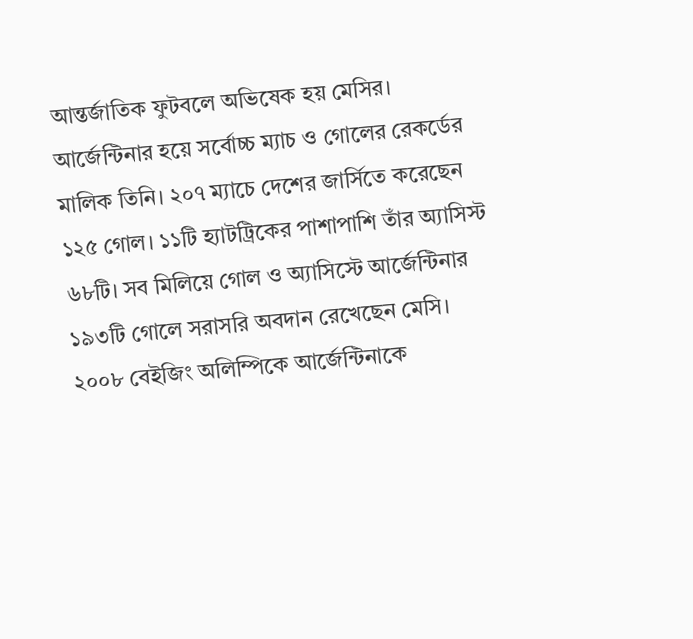আন্তর্জাতিক ফুটবলে অভিষেক হয় মেসির।
আর্জেন্টিনার হয়ে সর্বোচ্চ ম্যাচ ও গোলের রেকর্ডের মালিক তিনি। ২০৭ ম্যাচে দেশের জার্সিতে করেছেন ১২৫ গোল। ১১টি হ্যাটট্রিকের পাশাপাশি তাঁর অ্যাসিস্ট ৬৮টি। সব মিলিয়ে গোল ও অ্যাসিস্টে আর্জেন্টিনার ১৯৩টি গোলে সরাসরি অবদান রেখেছেন মেসি।
২০০৮ বেইজিং অলিম্পিকে আর্জেন্টিনাকে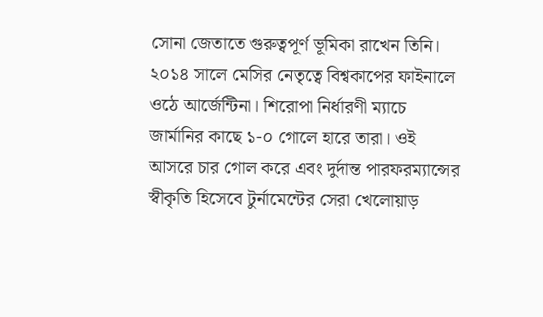সোনা জেতাতে গুরুত্বপূর্ণ ভূমিকা রাখেন তিনি।
২০১৪ সালে মেসির নেতৃত্বে বিশ্বকাপের ফাইনালে ওঠে আর্জেন্টিনা। শিরোপা নির্ধারণী ম্যাচে জার্মানির কাছে ১-০ গোলে হারে তারা। ওই আসরে চার গোল করে এবং দুর্দান্ত পারফরম্যান্সের স্বীকৃতি হিসেবে টুর্নামেন্টের সেরা খেলোয়াড়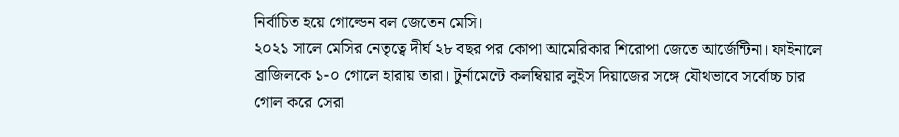নির্বাচিত হয়ে গোল্ডেন বল জেতেন মেসি।
২০২১ সালে মেসির নেতৃত্বে দীর্ঘ ২৮ বছর পর কোপা আমেরিকার শিরোপা জেতে আর্জেন্টিনা। ফাইনালে ব্রাজিলকে ১-০ গোলে হারায় তারা। টুর্নামেন্টে কলম্বিয়ার লুইস দিয়াজের সঙ্গে যৌথভাবে সর্বোচ্চ চার গোল করে সেরা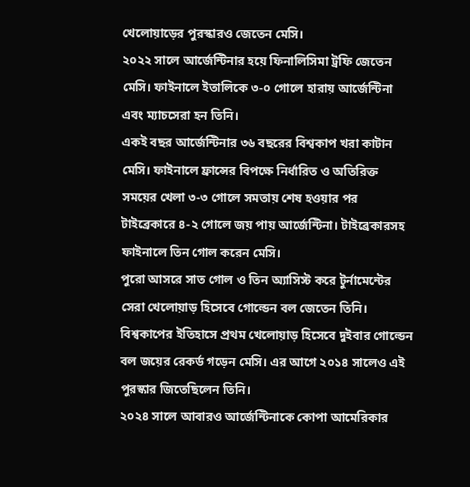খেলোয়াড়ের পুরস্কারও জেতেন মেসি।
২০২২ সালে আর্জেন্টিনার হয়ে ফিনালিসিমা ট্রফি জেতেন মেসি। ফাইনালে ইতালিকে ৩-০ গোলে হারায় আর্জেন্টিনা এবং ম্যাচসেরা হন তিনি।
একই বছর আর্জেন্টিনার ৩৬ বছরের বিশ্বকাপ খরা কাটান মেসি। ফাইনালে ফ্রান্সের বিপক্ষে নির্ধারিত ও অতিরিক্ত সময়ের খেলা ৩-৩ গোলে সমতায় শেষ হওয়ার পর টাইব্রেকারে ৪-২ গোলে জয় পায় আর্জেন্টিনা। টাইব্রেকারসহ ফাইনালে তিন গোল করেন মেসি।
পুরো আসরে সাত গোল ও তিন অ্যাসিস্ট করে টুর্নামেন্টের সেরা খেলোয়াড় হিসেবে গোল্ডেন বল জেতেন তিনি। বিশ্বকাপের ইতিহাসে প্রথম খেলোয়াড় হিসেবে দুইবার গোল্ডেন বল জয়ের রেকর্ড গড়েন মেসি। এর আগে ২০১৪ সালেও এই পুরস্কার জিতেছিলেন তিনি।
২০২৪ সালে আবারও আর্জেন্টিনাকে কোপা আমেরিকার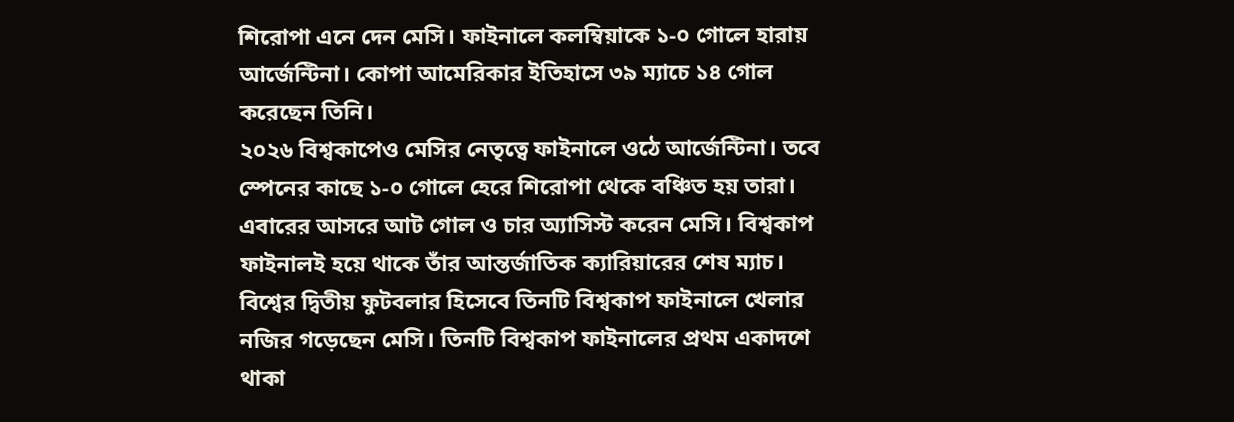শিরোপা এনে দেন মেসি। ফাইনালে কলম্বিয়াকে ১-০ গোলে হারায় আর্জেন্টিনা। কোপা আমেরিকার ইতিহাসে ৩৯ ম্যাচে ১৪ গোল করেছেন তিনি।
২০২৬ বিশ্বকাপেও মেসির নেতৃত্বে ফাইনালে ওঠে আর্জেন্টিনা। তবে স্পেনের কাছে ১-০ গোলে হেরে শিরোপা থেকে বঞ্চিত হয় তারা। এবারের আসরে আট গোল ও চার অ্যাসিস্ট করেন মেসি। বিশ্বকাপ ফাইনালই হয়ে থাকে তাঁর আন্তর্জাতিক ক্যারিয়ারের শেষ ম্যাচ।
বিশ্বের দ্বিতীয় ফুটবলার হিসেবে তিনটি বিশ্বকাপ ফাইনালে খেলার নজির গড়েছেন মেসি। তিনটি বিশ্বকাপ ফাইনালের প্রথম একাদশে থাকা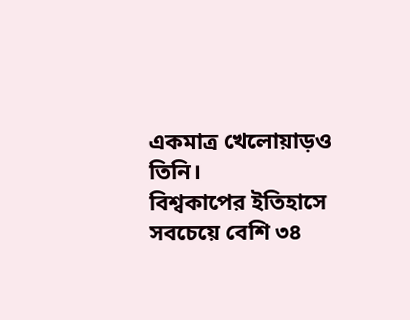একমাত্র খেলোয়াড়ও তিনি।
বিশ্বকাপের ইতিহাসে সবচেয়ে বেশি ৩৪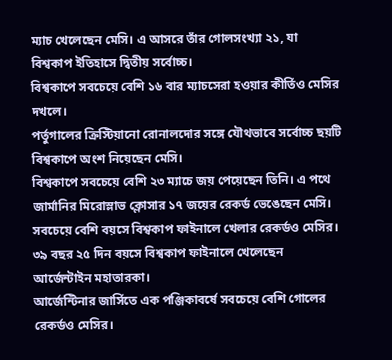ম্যাচ খেলেছেন মেসি। এ আসরে তাঁর গোলসংখ্যা ২১, যা বিশ্বকাপ ইতিহাসে দ্বিতীয় সর্বোচ্চ।
বিশ্বকাপে সবচেয়ে বেশি ১৬ বার ম্যাচসেরা হওয়ার কীর্তিও মেসির দখলে।
পর্তুগালের ক্রিস্টিয়ানো রোনালদোর সঙ্গে যৌথভাবে সর্বোচ্চ ছয়টি বিশ্বকাপে অংশ নিয়েছেন মেসি।
বিশ্বকাপে সবচেয়ে বেশি ২৩ ম্যাচে জয় পেয়েছেন তিনি। এ পথে জার্মানির মিরোস্লাভ ক্লোসার ১৭ জয়ের রেকর্ড ভেঙেছেন মেসি।
সবচেয়ে বেশি বয়সে বিশ্বকাপ ফাইনালে খেলার রেকর্ডও মেসির। ৩৯ বছর ২৫ দিন বয়সে বিশ্বকাপ ফাইনালে খেলেছেন আর্জেন্টাইন মহাতারকা।
আর্জেন্টিনার জার্সিতে এক পঞ্জিকাবর্ষে সবচেয়ে বেশি গোলের রেকর্ডও মেসির।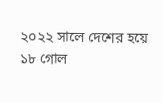২০২২ সালে দেশের হয়ে ১৮ গোল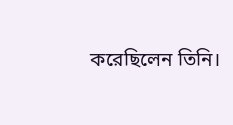করেছিলেন তিনি।